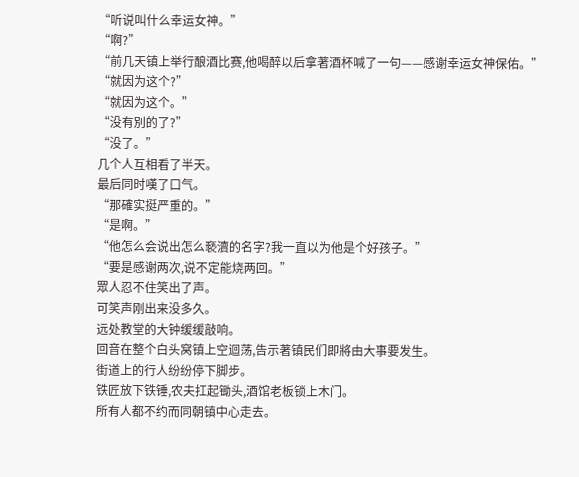“听说叫什么幸运女神。”
“啊?”
“前几天镇上举行酿酒比赛,他喝醉以后拿著酒杯喊了一句——感谢幸运女神保佑。”
“就因为这个?”
“就因为这个。”
“没有別的了?”
“没了。”
几个人互相看了半天。
最后同时嘆了口气。
“那確实挺严重的。”
“是啊。”
“他怎么会说出怎么褻瀆的名字?我一直以为他是个好孩子。”
“要是感谢两次,说不定能烧两回。”
眾人忍不住笑出了声。
可笑声刚出来没多久。
远处教堂的大钟缓缓敲响。
回音在整个白头窝镇上空迴荡,告示著镇民们即將由大事要发生。
街道上的行人纷纷停下脚步。
铁匠放下铁锤,农夫扛起锄头,酒馆老板锁上木门。
所有人都不约而同朝镇中心走去。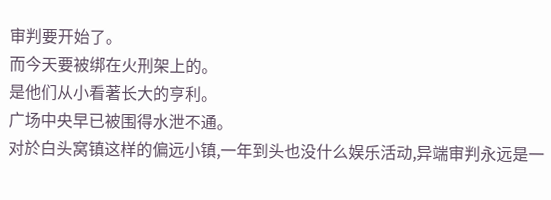审判要开始了。
而今天要被绑在火刑架上的。
是他们从小看著长大的亨利。
广场中央早已被围得水泄不通。
对於白头窝镇这样的偏远小镇,一年到头也没什么娱乐活动,异端审判永远是一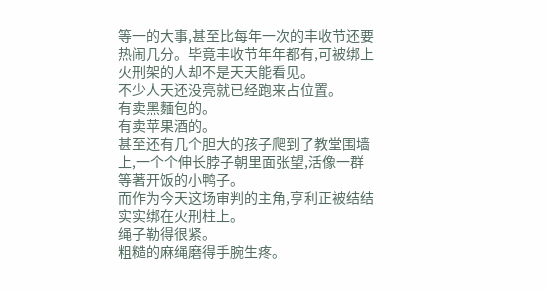等一的大事,甚至比每年一次的丰收节还要热闹几分。毕竟丰收节年年都有,可被绑上火刑架的人却不是天天能看见。
不少人天还没亮就已经跑来占位置。
有卖黑麵包的。
有卖苹果酒的。
甚至还有几个胆大的孩子爬到了教堂围墙上,一个个伸长脖子朝里面张望,活像一群等著开饭的小鸭子。
而作为今天这场审判的主角,亨利正被结结实实绑在火刑柱上。
绳子勒得很紧。
粗糙的麻绳磨得手腕生疼。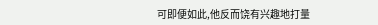可即便如此,他反而饶有兴趣地打量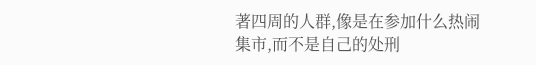著四周的人群,像是在参加什么热闹集市,而不是自己的处刑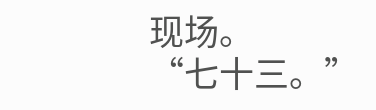现场。
“七十三。”